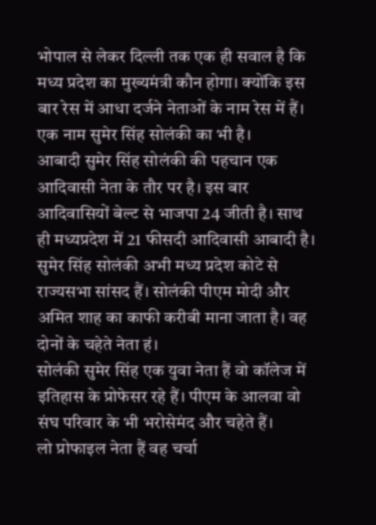भोपाल से लेकर दिल्ली तक एक ही सवाल है कि मध्य प्रदेश का मुख्यमंत्री कौन होगा। क्योंकि इस बार रेस में आधा दर्जने नेताओं के नाम रेस में हैं। एक नाम सुमेर सिंह सोलंकी का भी है।
आबादी सुमेर सिंह सोलंकी की पहचान एक आदिवासी नेता के तौर पर है। इस बार आदिवासियों बेल्ट से भाजपा 24 जीती है। साथ ही मध्यप्रदेश में 21 फीसदी आदिवासी आबादी है।
सुमेर सिंह सोलंकी अभी मध्य प्रदेश कोटे से राज्यसभा सांसद हैं। सोलंकी पीएम मोदी और अमित शाह का काफी करीबी माना जाता है। वह दोनों के चहेते नेता हं।
सोलंकी सुमेर सिंह एक युवा नेता हैं वो कॉलेज में इतिहास के प्रोफेसर रहे हैं। पीएम के आलवा वो संघ परिवार के भी भरोसेमंद और चहेते हैं।
लो प्रोफाइल नेता हैं वह चर्चा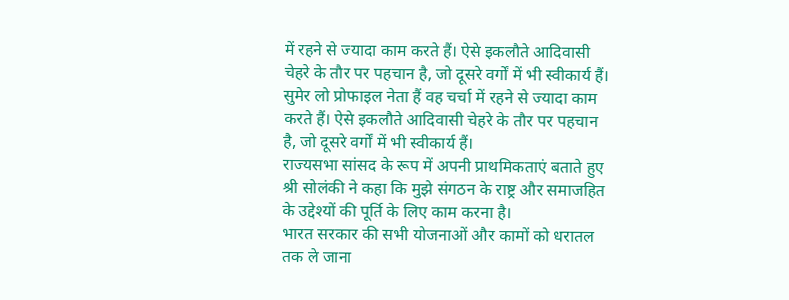में रहने से ज्यादा काम करते हैं। ऐसे इकलौते आदिवासी चेहरे के तौर पर पहचान है, जो दूसरे वर्गों में भी स्वीकार्य हैं।
सुमेर लो प्रोफाइल नेता हैं वह चर्चा में रहने से ज्यादा काम करते हैं। ऐसे इकलौते आदिवासी चेहरे के तौर पर पहचान है, जो दूसरे वर्गों में भी स्वीकार्य हैं।
राज्यसभा सांसद के रूप में अपनी प्राथमिकताएं बताते हुए श्री सोलंकी ने कहा कि मुझे संगठन के राष्ट्र और समाजहित के उद्देश्यों की पूर्ति के लिए काम करना है।
भारत सरकार की सभी योजनाओं और कामों को धरातल तक ले जाना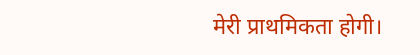मेरी प्राथमिकता होगी।